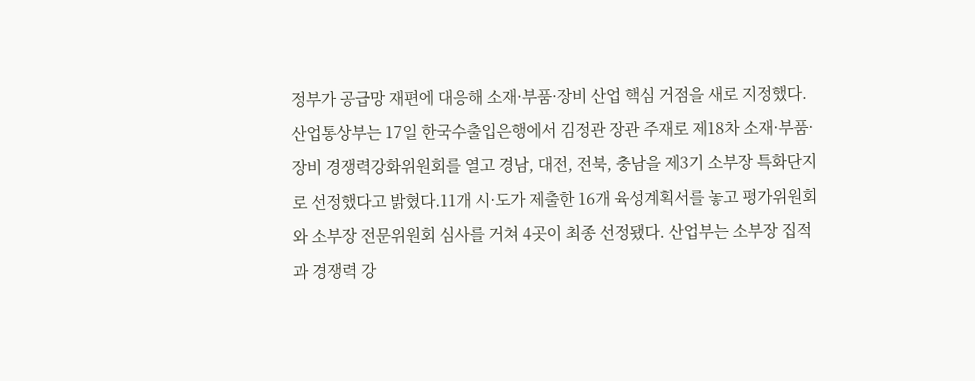정부가 공급망 재편에 대응해 소재·부품·장비 산업 핵심 거점을 새로 지정했다. 산업통상부는 17일 한국수출입은행에서 김정관 장관 주재로 제18차 소재·부품·장비 경쟁력강화위원회를 열고 경남, 대전, 전북, 충남을 제3기 소부장 특화단지로 선정했다고 밝혔다.11개 시·도가 제출한 16개 육성계획서를 놓고 평가위원회와 소부장 전문위원회 심사를 거쳐 4곳이 최종 선정됐다. 산업부는 소부장 집적과 경쟁력 강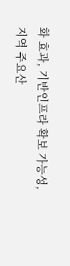화 효과, 기반인프라 확보 가능성, 지역 주요산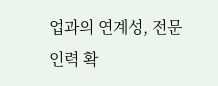업과의 연계성, 전문인력 확